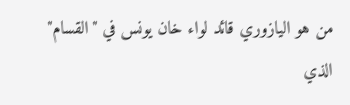من هو اليازوري قائد لواء خان يونس في "القسام" الذي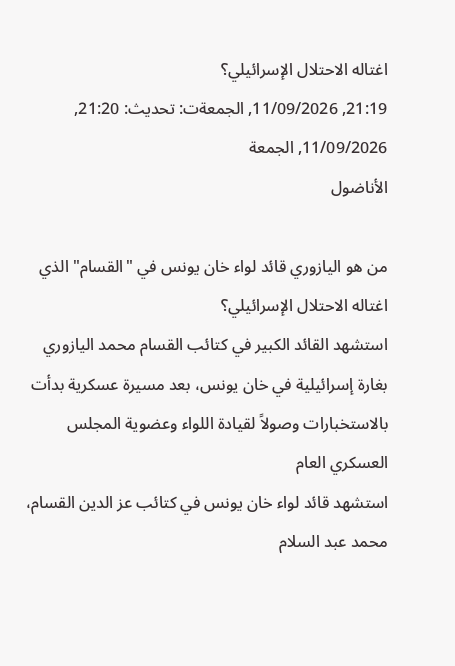اغتاله الاحتلال الإسرائيلي؟
21:19, 11/09/2026, الجمعةت: تحديث: 21:20, 11/09/2026, الجمعة
الأناضول

من هو اليازوري قائد لواء خان يونس في "القسام" الذي اغتاله الاحتلال الإسرائيلي؟
استشهد القائد الكبير في كتائب القسام محمد اليازوري بغارة إسرائيلية في خان يونس، بعد مسيرة عسكرية بدأت بالاستخبارات وصولاً لقيادة اللواء وعضوية المجلس العسكري العام
استشهد قائد لواء خان يونس في كتائب عز الدين القسام، محمد عبد السلام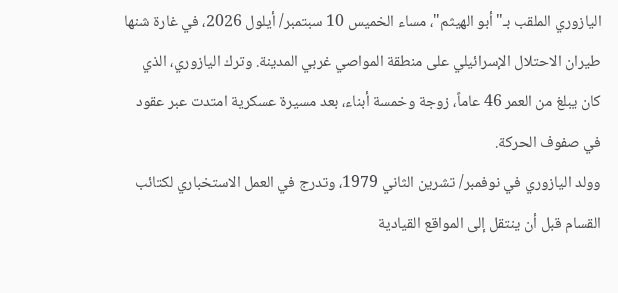اليازوري الملقب بـ"أبو الهيثم"، مساء الخميس 10 سبتمبر/ أيلول 2026، في غارة شنها طيران الاحتلال الإسرائيلي على منطقة المواصي غربي المدينة. وترك اليازوري، الذي كان يبلغ من العمر 46 عاماً، زوجة وخمسة أبناء، بعد مسيرة عسكرية امتدت عبر عقود في صفوف الحركة.
وولد اليازوري في نوفمبر/ تشرين الثاني 1979، وتدرج في العمل الاستخباري لكتائب القسام قبل أن ينتقل إلى المواقع القيادية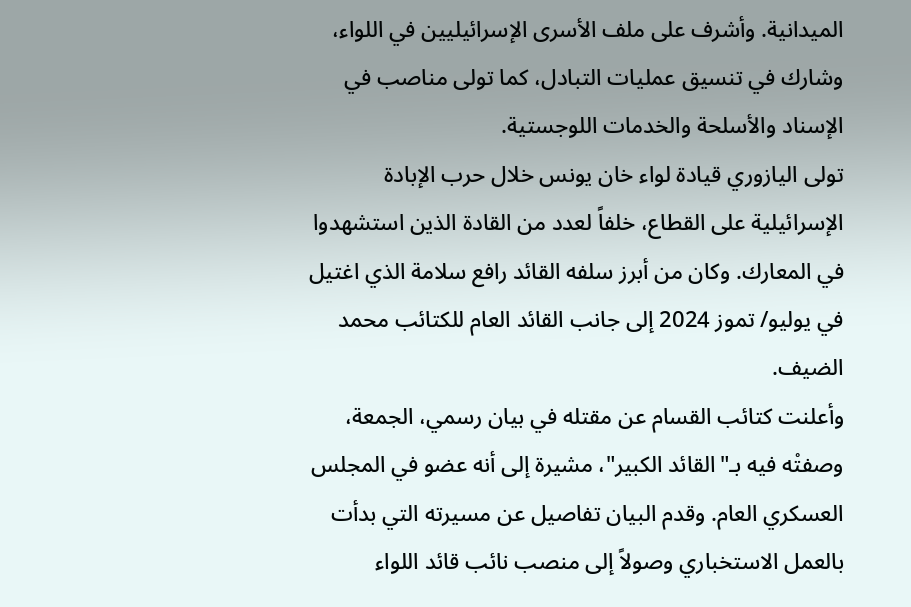الميدانية. وأشرف على ملف الأسرى الإسرائيليين في اللواء، وشارك في تنسيق عمليات التبادل، كما تولى مناصب في الإسناد والأسلحة والخدمات اللوجستية.
تولى اليازوري قيادة لواء خان يونس خلال حرب الإبادة الإسرائيلية على القطاع، خلفاً لعدد من القادة الذين استشهدوا في المعارك. وكان من أبرز سلفه القائد رافع سلامة الذي اغتيل في يوليو/ تموز 2024 إلى جانب القائد العام للكتائب محمد الضيف.
وأعلنت كتائب القسام عن مقتله في بيان رسمي، الجمعة، وصفتْه فيه بـ"القائد الكبير"، مشيرة إلى أنه عضو في المجلس العسكري العام. وقدم البيان تفاصيل عن مسيرته التي بدأت بالعمل الاستخباري وصولاً إلى منصب نائب قائد اللواء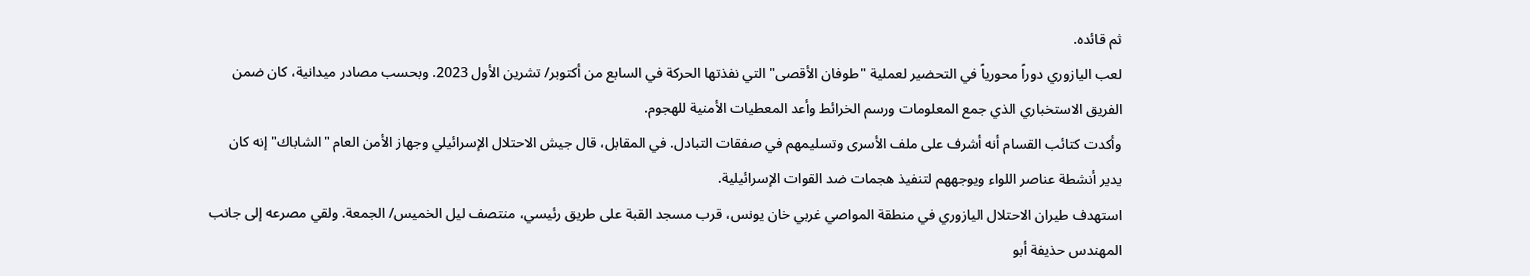ثم قائده.
لعب اليازوري دوراً محورياً في التحضير لعملية "طوفان الأقصى" التي نفذتها الحركة في السابع من أكتوبر/ تشرين الأول 2023. وبحسب مصادر ميدانية، كان ضمن الفريق الاستخباري الذي جمع المعلومات ورسم الخرائط وأعد المعطيات الأمنية للهجوم.
وأكدت كتائب القسام أنه أشرف على ملف الأسرى وتسليمهم في صفقات التبادل. في المقابل، قال جيش الاحتلال الإسرائيلي وجهاز الأمن العام "الشاباك" إنه كان يدير أنشطة عناصر اللواء ويوجههم لتنفيذ هجمات ضد القوات الإسرائيلية.
استهدف طيران الاحتلال اليازوري في منطقة المواصي غربي خان يونس، قرب مسجد القبة على طريق رئيسي، منتصف ليل الخميس/ الجمعة. ولقي مصرعه إلى جانب المهندس حذيفة أبو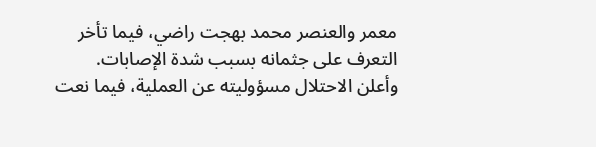معمر والعنصر محمد بهجت راضي، فيما تأخر التعرف على جثمانه بسبب شدة الإصابات.
وأعلن الاحتلال مسؤوليته عن العملية، فيما نعت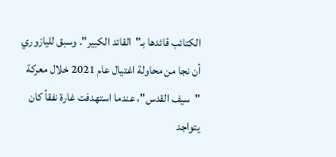الكتائب قائدها بـ"القائد الكبير". وسبق لليازوري أن نجا من محاولة اغتيال عام 2021 خلال معركة "سيف القدس"، عندما استهدفت غارة نفقاً كان يتواجد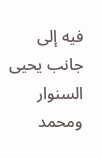فيه إلى جانب يحيى السنوار ومحمد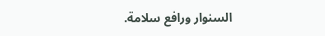السنوار ورافع سلامة.